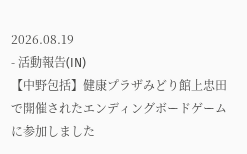2026.08.19
- 活動報告(IN)
【中野包括】健康プラザみどり館上忠田で開催されたエンディングボードゲームに参加しました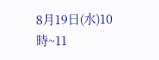8月19日(水)10時~11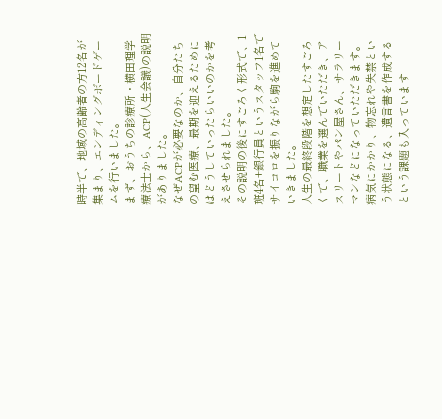時半で、地域の高齢者の方12名が集まり、エンディングボードゲームを行いました。
まず、おうちの診療所・横田理学療法士から、ACP(人生会議)の説明がありました。
なぜACPが必要なのか、自分たちの望む医療、最期を迎えるためにはどうしていったらいいのかを考えさせられました。
その説明の後にすごろく形式で、1班4名+銀行員というスタッフ1名でサイコロを振りながら駒を進めていきました。
人生の最終段階を想定したすごろくで、職業を選んでいただき、アスリートやパン屋さん、サラリーマンなどになっていただきます。
病気にかかり、物忘れや失禁という状態になる、遺言書を作成するという課題も入っています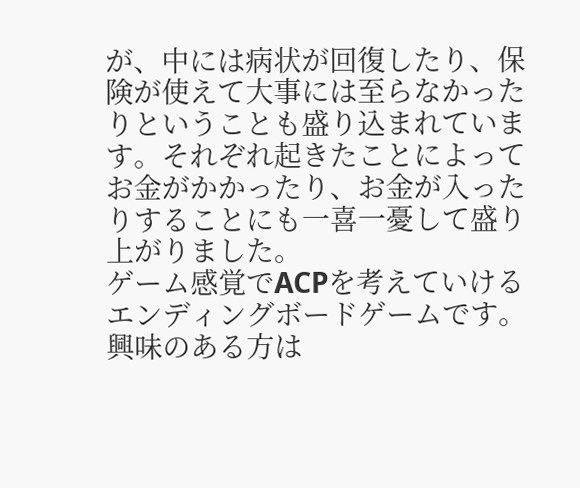が、中には病状が回復したり、保険が使えて大事には至らなかったりということも盛り込まれています。それぞれ起きたことによってお金がかかったり、お金が入ったりすることにも一喜一憂して盛り上がりました。
ゲーム感覚でACPを考えていけるエンディングボードゲームです。興味のある方は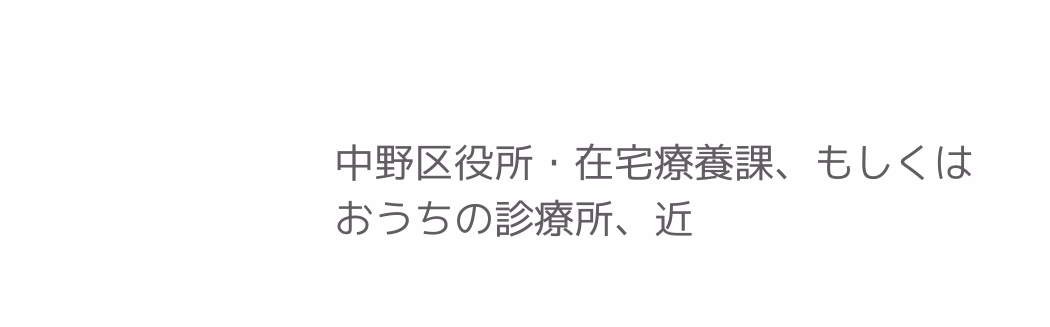中野区役所・在宅療養課、もしくはおうちの診療所、近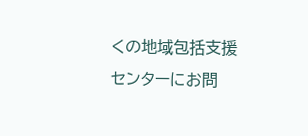くの地域包括支援センターにお問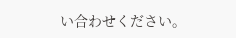い合わせください。